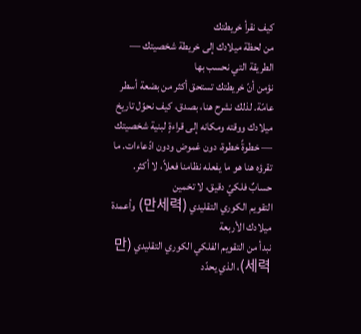كيف نقرأ خريطتك
من لحظة ميلادك إلى خريطة شخصيتك — الطريقة التي نحسب بها
نؤمن أنّ خريطتك تستحق أكثر من بضعة أسطر عامّة. لذلك نشرح هنا، بصدق، كيف نحوّل تاريخ ميلادك ووقته ومكانه إلى قراءةٍ لبنية شخصيتك — خطوةً خطوة، دون غموض ودون ادّعاءات. ما تقرؤه هنا هو ما يفعله نظامنا فعلاً، لا أكثر.
حسابٌ فلكيّ دقيق، لا تخمين
التقويم الكوري التقليدي (만세력) وأعمدة ميلادك الأربعة
نبدأ من التقويم الفلكي الكوري التقليدي (만세력)، الذي يحدّد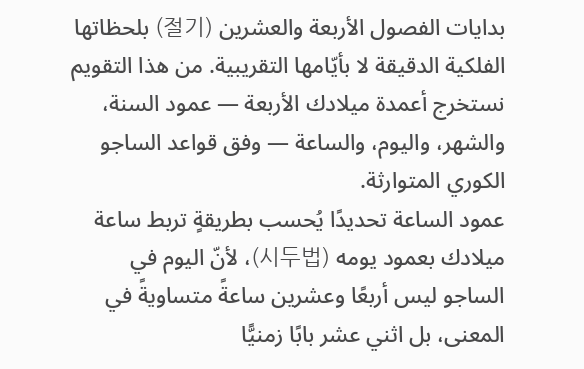بدايات الفصول الأربعة والعشرين (절기) بلحظاتها الفلكية الدقيقة لا بأيّامها التقريبية. من هذا التقويم نستخرج أعمدة ميلادك الأربعة — عمود السنة، والشهر، واليوم، والساعة — وفق قواعد الساجو الكوري المتوارثة.
عمود الساعة تحديدًا يُحسب بطريقةٍ تربط ساعة ميلادك بعمود يومه (시두법)، لأنّ اليوم في الساجو ليس أربعًا وعشرين ساعةً متساويةً في المعنى، بل اثني عشر بابًا زمنيًّا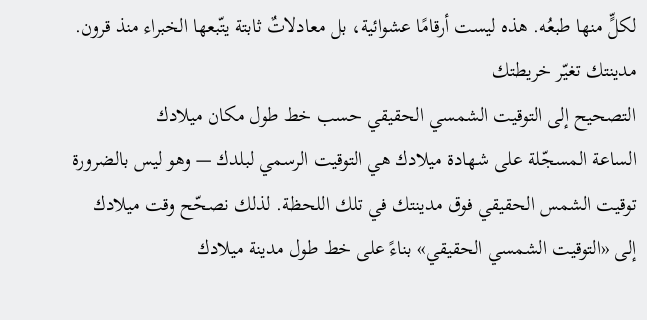لكلٍّ منها طبعُه. هذه ليست أرقامًا عشوائية، بل معادلاتٌ ثابتة يتّبعها الخبراء منذ قرون.
مدينتك تغيّر خريطتك
التصحيح إلى التوقيت الشمسي الحقيقي حسب خط طول مكان ميلادك
الساعة المسجّلة على شهادة ميلادك هي التوقيت الرسمي لبلدك — وهو ليس بالضرورة توقيت الشمس الحقيقي فوق مدينتك في تلك اللحظة. لذلك نصحّح وقت ميلادك إلى «التوقيت الشمسي الحقيقي» بناءً على خط طول مدينة ميلادك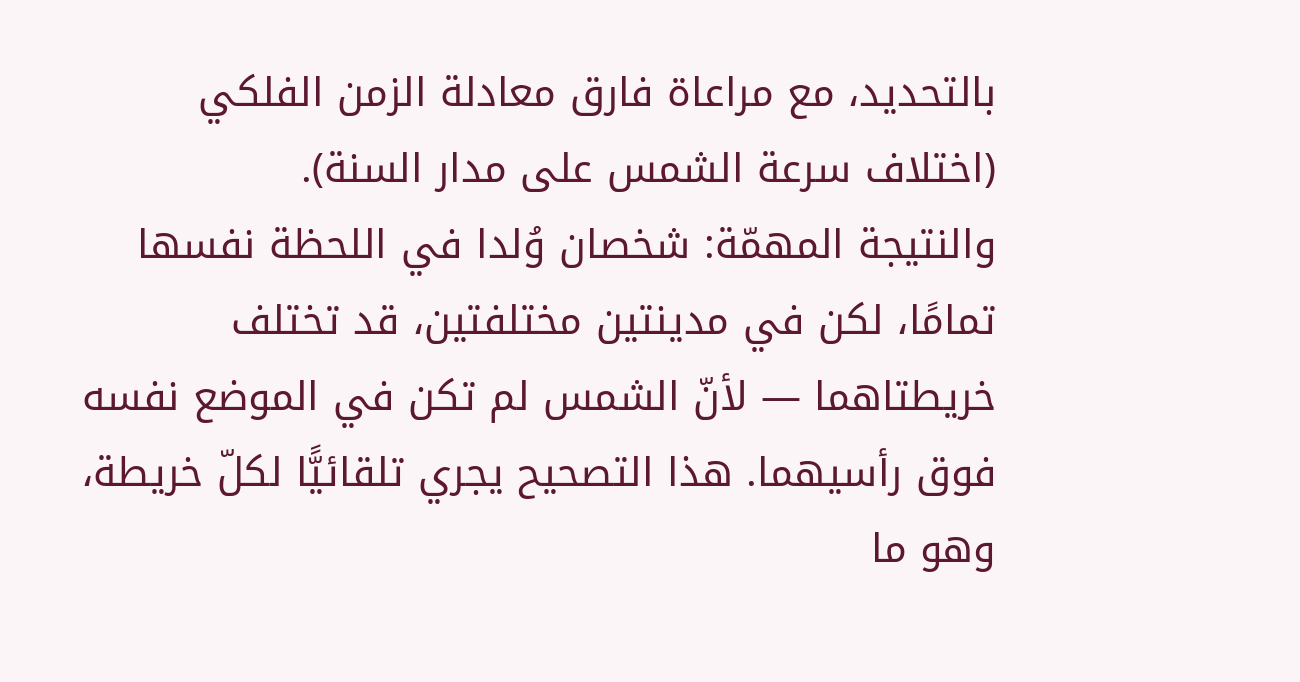بالتحديد، مع مراعاة فارق معادلة الزمن الفلكي (اختلاف سرعة الشمس على مدار السنة).
والنتيجة المهمّة: شخصان وُلدا في اللحظة نفسها تمامًا، لكن في مدينتين مختلفتين، قد تختلف خريطتاهما — لأنّ الشمس لم تكن في الموضع نفسه فوق رأسيهما. هذا التصحيح يجري تلقائيًّا لكلّ خريطة، وهو ما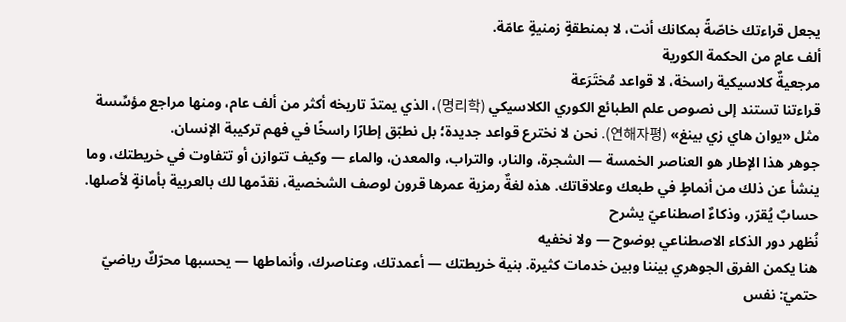يجعل قراءتك خاصّةً بمكانك أنت، لا بمنطقةٍ زمنيةٍ عامّة.
ألف عامٍ من الحكمة الكورية
مرجعيةٌ كلاسيكية راسخة، لا قواعد مُختَرَعة
قراءتنا تستند إلى نصوص علم الطبائع الكوري الكلاسيكي (명리학)، الذي يمتدّ تاريخه أكثر من ألف عام، ومنها مراجع مؤسِّسة مثل «يوان هاي زي بينغ» (연해자평). نحن لا نخترع قواعد جديدة؛ بل نطبّق إطارًا راسخًا في فهم تركيبة الإنسان.
جوهر هذا الإطار هو العناصر الخمسة — الشجرة، والنار، والتراب، والمعدن، والماء — وكيف تتوازن أو تتفاوت في خريطتك، وما ينشأ عن ذلك من أنماطٍ في طبعك وعلاقاتك. هذه لغةٌ رمزية عمرها قرون لوصف الشخصية، نقدّمها لك بالعربية بأمانةٍ لأصلها.
حسابٌ يُقرّر، وذكاءٌ اصطناعيّ يشرح
نُظهر دور الذكاء الاصطناعي بوضوح — ولا نخفيه
هنا يكمن الفرق الجوهري بيننا وبين خدمات كثيرة. بنية خريطتك — أعمدتك، وعناصرك، وأنماطها — يحسبها محرّكٌ رياضيّ حتميّ: نفس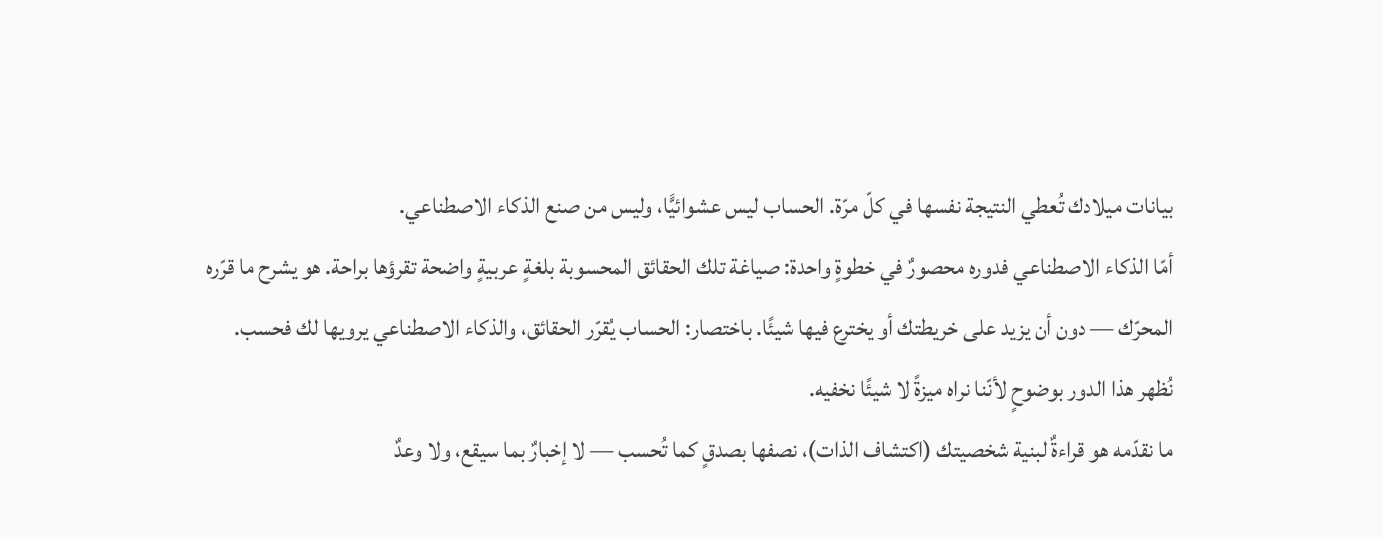بيانات ميلادك تُعطي النتيجة نفسها في كلّ مرّة. الحساب ليس عشوائيًّا، وليس من صنع الذكاء الاصطناعي.
أمّا الذكاء الاصطناعي فدوره محصورٌ في خطوةٍ واحدة: صياغة تلك الحقائق المحسوبة بلغةٍ عربيةٍ واضحة تقرؤها براحة. هو يشرح ما قرّره المحرّك — دون أن يزيد على خريطتك أو يخترع فيها شيئًا. باختصار: الحساب يُقرّر الحقائق، والذكاء الاصطناعي يرويها لك فحسب. نُظهر هذا الدور بوضوحٍ لأنّنا نراه ميزةً لا شيئًا نخفيه.
ما نقدّمه هو قراءةٌ لبنية شخصيتك (اكتشاف الذات)، نصفها بصدقٍ كما تُحسب — لا إخبارٌ بما سيقع، ولا وعدٌ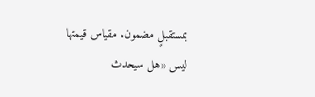بمستقبلٍ مضمون. مقياس قيمتها ليس «هل سيحدث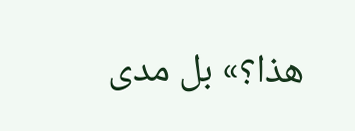هذا؟» بل مدى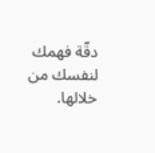دقّة فهمك لنفسك من خلالها.